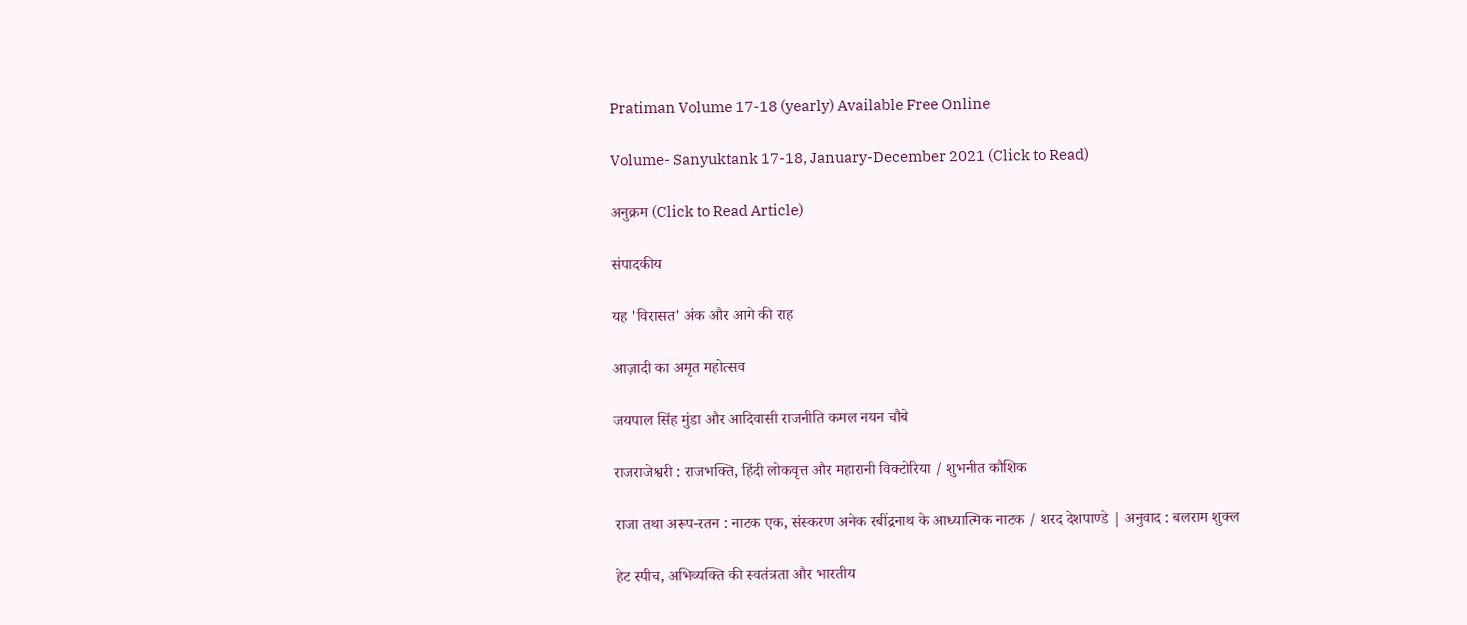Pratiman Volume 17-18 (yearly) Available Free Online

Volume- Sanyuktank 17-18, January-December 2021 (Click to Read)

अनुक्रम (Click to Read Article)

संपादकीय

यह 'विरासत' अंक और आगे की राह

आज़ादी का अमृत महोत्सव

जयपाल सिंह मुंडा और आदिवासी राजनीति कमल नयन चौबे

राजराजेश्वरी : राजभक्ति, हिंदी लोकवृत्त और महारानी विक्टोरिया / शुभनीत कौशिक

राजा तथा अरूप-रतन : नाटक एक, संस्करण अनेक रबींद्रनाथ के आध्यात्मिक नाटक / शरद देशपाण्डे | अनुवाद : बलराम शुक्ल

हेट स्पीच, अभिव्यक्ति की स्वतंत्रता और भारतीय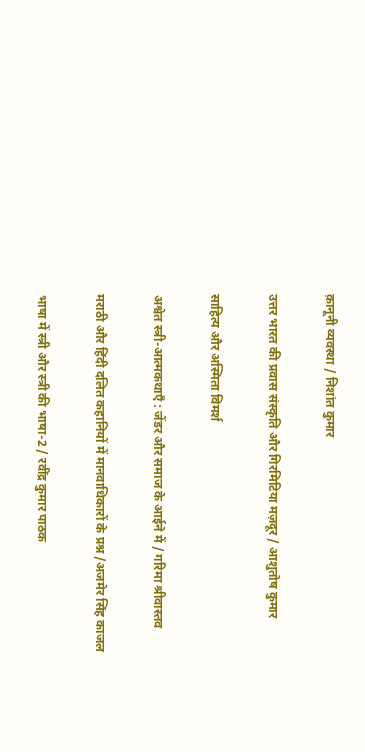क़ानूनी व्यवस्था / निशांत कुमार

उत्तर भारत की प्रवास संस्कृति और गिरमिटिया मज़दूर / आशुतोष कुमार

साहित्य और अस्मिता विमर्श

अश्वेत स्त्री-आत्मकथाएँ : जेंडर और समाज के आईने में / गरिमा श्रीवास्तव

मराठी और हिंदी दलित कहानियों में मानवाधिकारों के प्रश्न /अजमेर सिंह काजल

भाषा में स्त्री और स्त्री की भाषा-2 / रवींद्र कुमार पाठक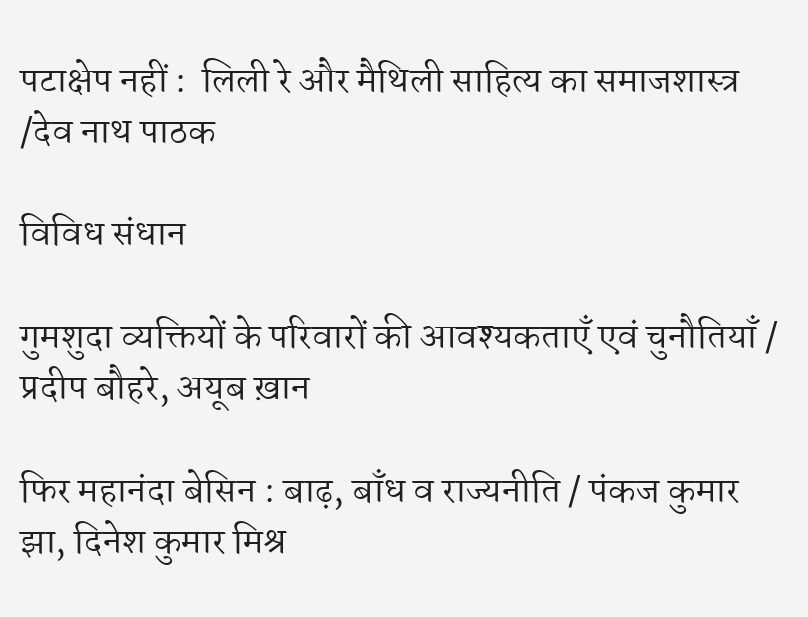पटाक्षेप नहीं :  लिली रे और मैथिली साहित्य का समाजशास्त्र /देव नाथ पाठक

विविध संधान

गुमशुदा व्यक्तियों के परिवारों की आवश्यकताएँ एवं चुनौतियाँ / प्रदीप बौहरे, अयूब ख़ान

फिर महानंदा बेसिन : बाढ़, बाँध व राज्यनीति / पंकज कुमार झा, दिनेश कुमार मिश्र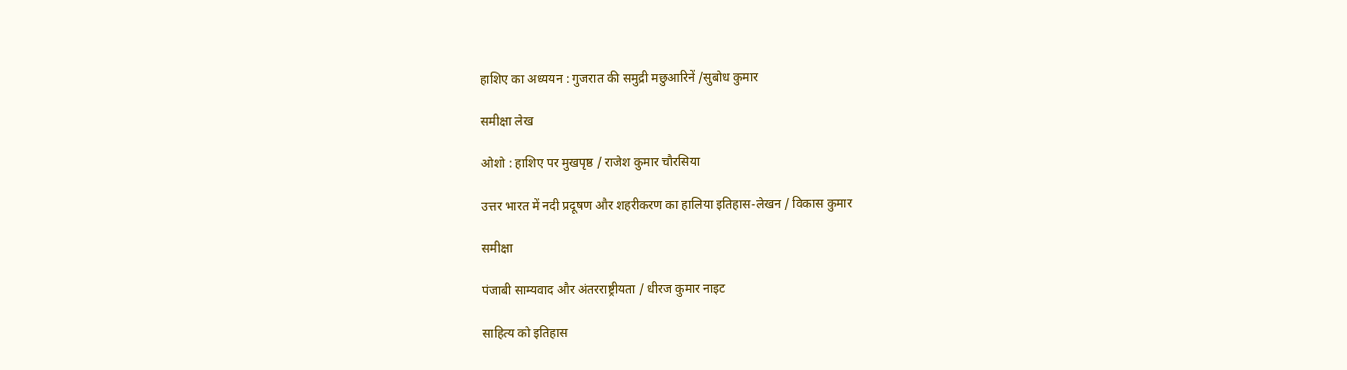हाशिए का अध्ययन : गुजरात की समुद्री मछुआरिनें /सुबोध कुमार

समीक्षा लेख

ओशो : हाशिए पर मुखपृष्ठ / राजेश कुमार चौरसिया

उत्तर भारत में नदी प्रदूषण और शहरीकरण का हालिया इतिहास-लेखन / विकास कुमार

समीक्षा

पंजाबी साम्यवाद और अंतरराष्ट्रीयता / धीरज कुमार नाइट

साहित्य को इतिहास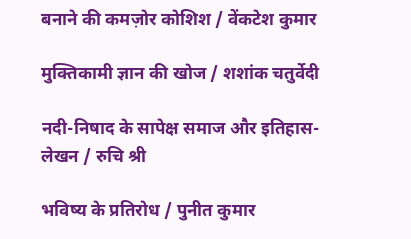बनाने की कमज़ोर कोशिश / वेंकटेश कुमार

मुक्तिकामी ज्ञान की खोज / शशांक चतुर्वेदी

नदी-निषाद के सापेक्ष समाज और इतिहास-लेखन / रुचि श्री

भविष्य के प्रतिरोध / पुनीत कुमार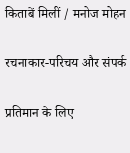किताबें मिलीं / मनोज मोहन

रचनाकार-परिचय और संपर्क

प्रतिमान के लिए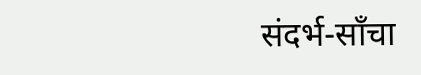संदर्भ-साँचा